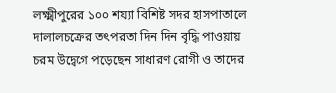লক্ষ্মীপুরের ১০০ শয্যা বিশিষ্ট সদর হাসপাতালে দালালচক্রের তৎপরতা দিন দিন বৃদ্ধি পাওয়ায় চরম উদ্বেগে পড়েছেন সাধারণ রোগী ও তাদের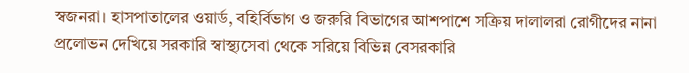স্বজনরা। হাসপাতালের ওয়ার্ড, বহির্বিভাগ ও জরুরি বিভাগের আশপাশে সক্রিয় দালালরা রোগীদের নানা প্রলোভন দেখিয়ে সরকারি স্বাস্থ্যসেবা থেকে সরিয়ে বিভিন্ন বেসরকারি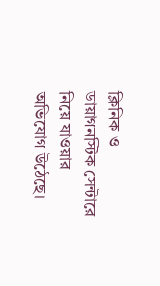ক্লিনিক ও ডায়াগনস্টিক সেন্টারে নিয়ে যাওয়ার অভিযোগ উঠেছে।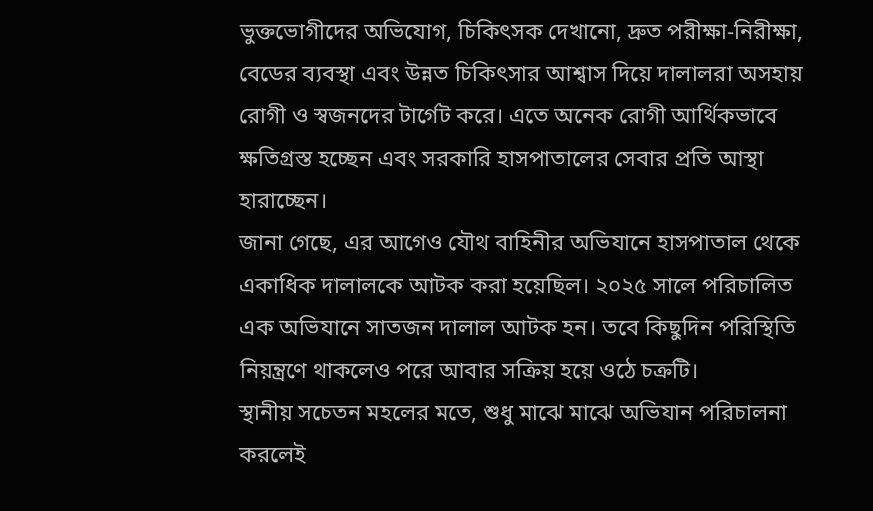ভুক্তভোগীদের অভিযোগ, চিকিৎসক দেখানো, দ্রুত পরীক্ষা-নিরীক্ষা, বেডের ব্যবস্থা এবং উন্নত চিকিৎসার আশ্বাস দিয়ে দালালরা অসহায় রোগী ও স্বজনদের টার্গেট করে। এতে অনেক রোগী আর্থিকভাবে ক্ষতিগ্রস্ত হচ্ছেন এবং সরকারি হাসপাতালের সেবার প্রতি আস্থা হারাচ্ছেন।
জানা গেছে, এর আগেও যৌথ বাহিনীর অভিযানে হাসপাতাল থেকে একাধিক দালালকে আটক করা হয়েছিল। ২০২৫ সালে পরিচালিত এক অভিযানে সাতজন দালাল আটক হন। তবে কিছুদিন পরিস্থিতি নিয়ন্ত্রণে থাকলেও পরে আবার সক্রিয় হয়ে ওঠে চক্রটি।
স্থানীয় সচেতন মহলের মতে, শুধু মাঝে মাঝে অভিযান পরিচালনা করলেই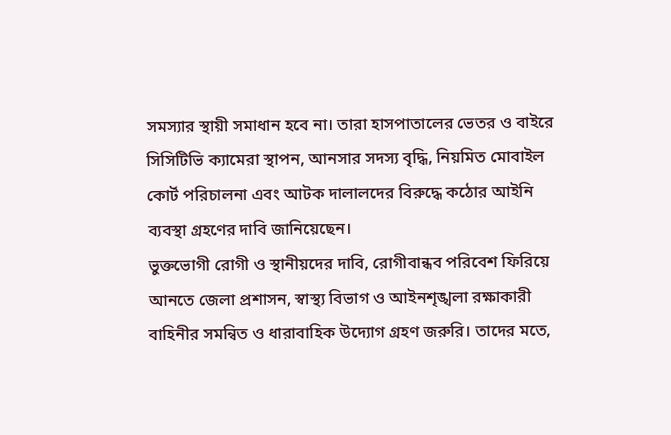সমস্যার স্থায়ী সমাধান হবে না। তারা হাসপাতালের ভেতর ও বাইরে সিসিটিভি ক্যামেরা স্থাপন, আনসার সদস্য বৃদ্ধি, নিয়মিত মোবাইল কোর্ট পরিচালনা এবং আটক দালালদের বিরুদ্ধে কঠোর আইনি ব্যবস্থা গ্রহণের দাবি জানিয়েছেন।
ভুক্তভোগী রোগী ও স্থানীয়দের দাবি, রোগীবান্ধব পরিবেশ ফিরিয়ে আনতে জেলা প্রশাসন, স্বাস্থ্য বিভাগ ও আইনশৃঙ্খলা রক্ষাকারী বাহিনীর সমন্বিত ও ধারাবাহিক উদ্যোগ গ্রহণ জরুরি। তাদের মতে,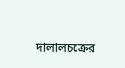দালালচক্রের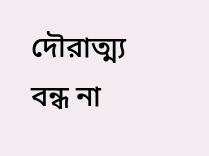দৌরাত্ম্য বন্ধ না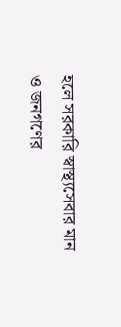হলে সরকারি স্বাস্থ্যসেবার মান ও জনগণের